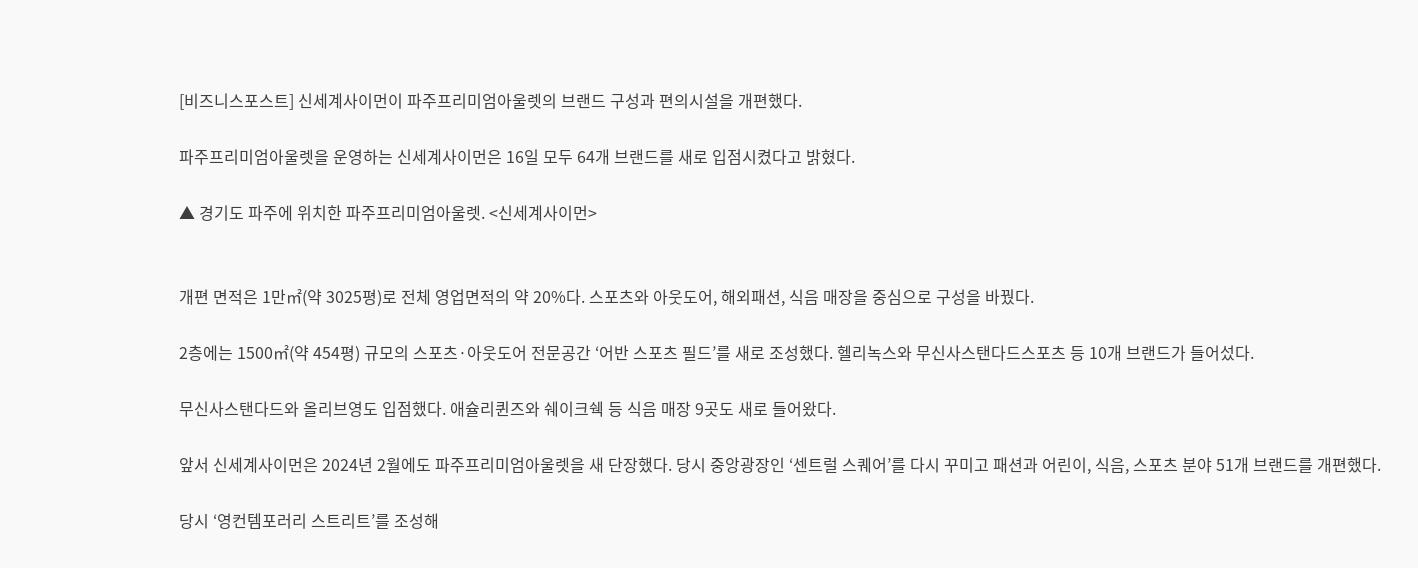[비즈니스포스트] 신세계사이먼이 파주프리미엄아울렛의 브랜드 구성과 편의시설을 개편했다.

파주프리미엄아울렛을 운영하는 신세계사이먼은 16일 모두 64개 브랜드를 새로 입점시켰다고 밝혔다.

▲ 경기도 파주에 위치한 파주프리미엄아울렛. <신세계사이먼>


개편 면적은 1만㎡(약 3025평)로 전체 영업면적의 약 20%다. 스포츠와 아웃도어, 해외패션, 식음 매장을 중심으로 구성을 바꿨다.

2층에는 1500㎡(약 454평) 규모의 스포츠·아웃도어 전문공간 ‘어반 스포츠 필드’를 새로 조성했다. 헬리녹스와 무신사스탠다드스포츠 등 10개 브랜드가 들어섰다.

무신사스탠다드와 올리브영도 입점했다. 애슐리퀸즈와 쉐이크쉑 등 식음 매장 9곳도 새로 들어왔다.

앞서 신세계사이먼은 2024년 2월에도 파주프리미엄아울렛을 새 단장했다. 당시 중앙광장인 ‘센트럴 스퀘어’를 다시 꾸미고 패션과 어린이, 식음, 스포츠 분야 51개 브랜드를 개편했다.

당시 ‘영컨템포러리 스트리트’를 조성해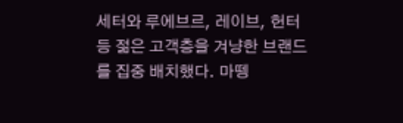세터와 루에브르, 레이브, 헌터 등 젊은 고객층을 겨냥한 브랜드를 집중 배치했다. 마뗑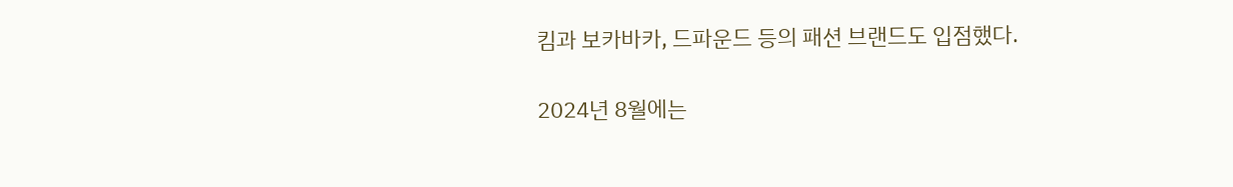킴과 보카바카, 드파운드 등의 패션 브랜드도 입점했다.

2024년 8월에는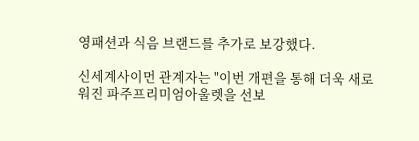영패션과 식음 브랜드를 추가로 보강했다.

신세계사이먼 관계자는 "이번 개편을 통해 더욱 새로워진 파주프리미엄아울렛을 선보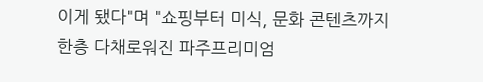이게 됐다"며 "쇼핑부터 미식, 문화 콘텐츠까지 한층 다채로워진 파주프리미엄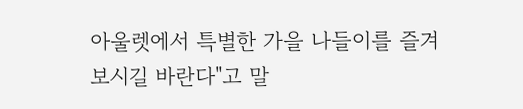아울렛에서 특별한 가을 나들이를 즐겨보시길 바란다"고 말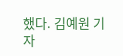했다. 김예원 기자